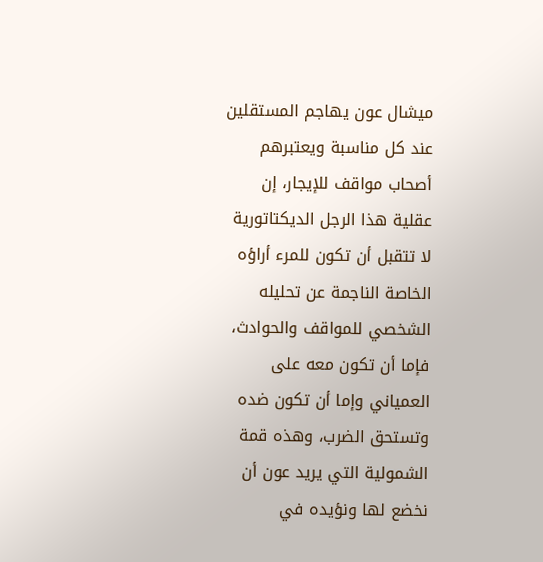ميشال عون يهاجم المستقلين عند كل مناسبة ويعتبرهم أصحاب مواقف للإيجار، إن عقلية هذا الرجل الديكتاتورية لا تتقبل أن تكون للمرء أراؤه الخاصة الناجمة عن تحليله الشخصي للمواقف والحوادث، فإما أن تكون معه على العمياني وإما أن تكون ضده وتستحق الضرب، وهذه قمة الشمولية التي يريد عون أن نخضع لها ونؤيده في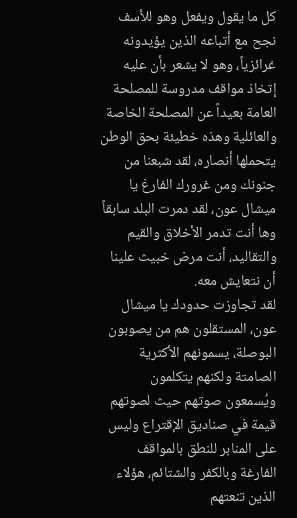كل ما يقول ويفعل وهو للأسف نجح مع أتباعه الذين يؤيدونه غرائزياً، وهو لا يشعر بأن عليه إتخاذ مواقف مدروسة للمصلحة العامة بعيداً عن المصلحة الخاصة والعائلية وهذه خطيئة بحق الوطن يتحملها أنصاره، لقد شبعنا من جنونك ومن غرورك الفارغ يا ميشال عون، لقد دمرت البلد سابقاً وها أنت تدمر الأخلاق والقيم والتقاليد، أنت مرض خبيث علينا أن نتعايش معه.
لقد تجاوزت حدودك يا ميشال عون، المستقلون هم من يصوبون البوصلة، يسمونهم الأكثرية الصامتة ولكنهم يتكلمون ويُسمعون صوتهم حيث لصوتهم قيمة في صناديق الإقتراع وليس على المنابر للنطق بالمواقف الفارغة وبالكفر والشتائم، هؤلاء الذين تنعتهم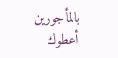بالمأجورين أعطوك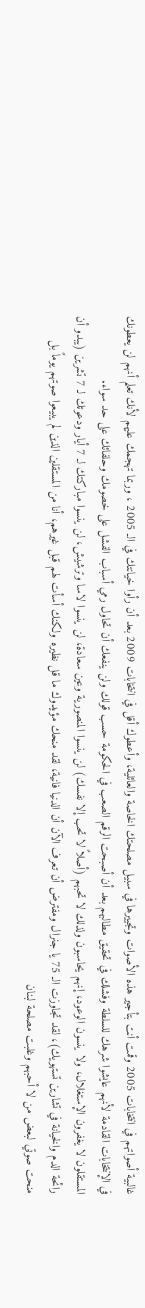غالبية أصواتهم في انتخابات 2005 وقمت أنت بتأجير هذه الأصوات وتجييرها في سبيل مصلحتك الخاصة والعائلية، وأعطوك أقل في انتخابات 2009 بعد أن رأوا خيانتك في الـ 2005 ، وربما تهجمك عليهم لأنك تعلم أنهم لن يعطونك في الإنتخابات القادمة لأنهم عايشوا شرهك للسلطة وفشلك في تحقيق مطالبهم بعد أن أصبحت الرقم الصعب في الحكومة حسب قولك ولن ينفعك أن تحاول رمي أسباب الفشل على خصومك وحلفائك على حد سواء.
المستقلون لا يغفرون الإستغلال، ولا ينسون الوعود، إنهم يحاسبون ولذلك لا تحبهم (أصلاً لا تحب إلا نفسك) لن ينسوا المنصورية وعين سعادة، لن ينسوا لاسا وترشيش، لن ينسوا مباركتك لـ 7 أيار ودعوتك لـ 7 تشرين (يبدو أن رائحة الدم والخيانة في تشارين تستهويك)، لقد تجاوزت الـ 75 يا جنرال ومفترض أن تعرف الآن أن الدنيا فانية، لقد منحك مؤيدوك ما قل نظيره ولكنك أسأت لهم قبل غيرهم، أنا من المستقلين الذين لم يبيعوا صوتهم يوماً بل منحت صوتي لبعض من لا أحبهم وغلبت مصلحة لبنان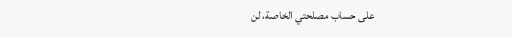على حساب مصلحتي الخاصة، لن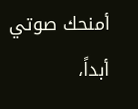أمنحك صوتي أبداً،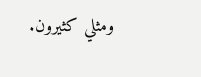ومثلي كثيرون.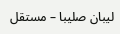ليبان صليبا – مستقل